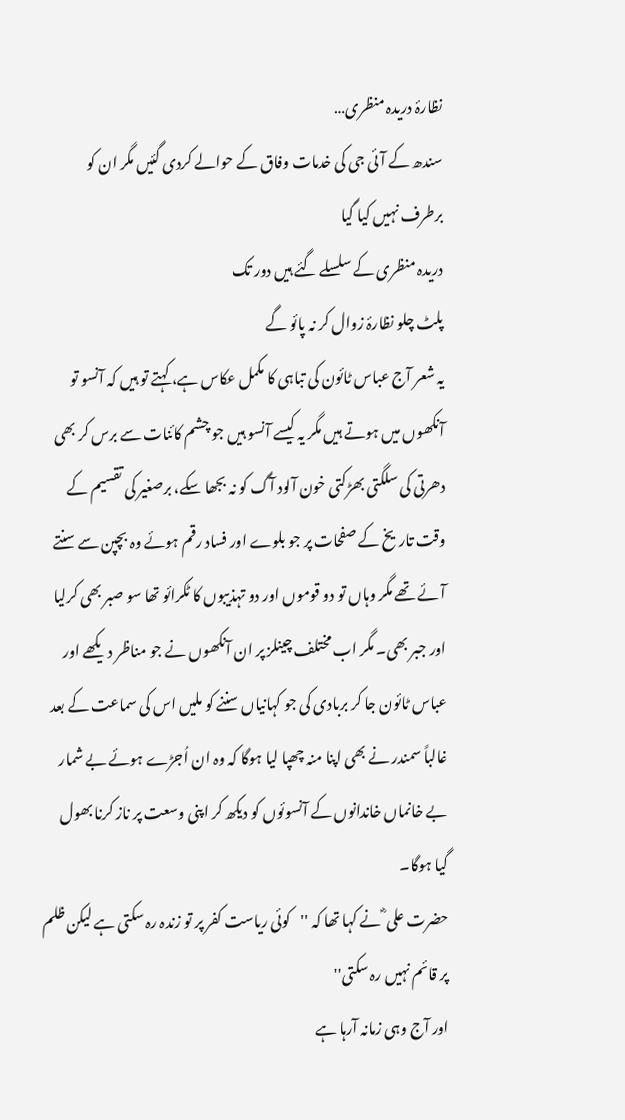نظارۂ دریدہ منظری…
سندھ کے آئی جی کی خدمات وفاق کے حوالے کردی گئیں مگر ان کو برطرف نہیں کیا گیا
دریدہ منظری کے سلسلے گئے ہیں دور تک
پلٹ چلو نظارۂ زوال کر نہ پائو گے
یہ شعر آج عباس ٹائون کی تباہی کا مکمل عکاس ہے، کہتے تو ہیں کہ آنسو تو آنکھوں میں ہوتے ہیں مگر یہ کیسے آنسو ہیں جو چشم کائنات سے برس کر بھی دھرتی کی سلگتی بھڑکتی خون آلود آگ کو نہ بجھا سکے، برصغیر کی تقسیم کے وقت تاریخ کے صفحات پر جو بلوے اور فساد رقم ہوئے وہ بچپن سے سنتے آئے تھے مگر وہاں تو دو قوموں اور دو تہذیبوں کا ٹکرائو تھا سو صبر بھی کرلیا اور جبر بھی۔ مگر اب مختلف چینلز پر ان آنکھوں نے جو مناظر دیکھے اور عباس ٹائون جا کر بربادی کی جو کہانیاں سننے کو ملیں اس کی سماعت کے بعد غالباً سمندر نے بھی اپنا منہ چھپا لیا ہوگا کہ وہ ان اُجڑے ہوئے بے شمار بے خانماں خاندانوں کے آنسوئوں کو دیکھ کر اپنی وسعت پر ناز کرنا بھول گیا ہوگا۔
حضرت علی ؓ نے کہا تھا کہ ''کوئی ریاست کفر پر تو زندہ رہ سکتی ہے لیکن ظلم پر قائم نہیں رہ سکتی''
اور آج وہی زمانہ آرہا ہے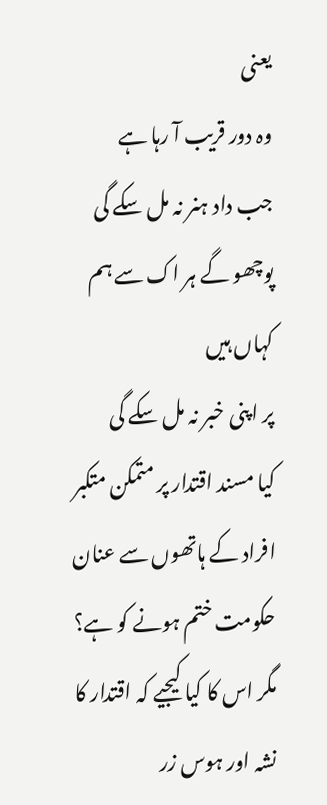یعنی
وہ دور قریب آ رہا ہے
جب داد ہنر نہ مل سکے گی
پوچھو گے ہر اک سے ہم کہاں ہیں
پر اپنی خبر نہ مل سکے گی
کیا مسند اقتدار پر متمکن متکبر افراد کے ہاتھوں سے عنان حکومت ختم ہونے کو ہے؟ مگر اس کا کیا کیجیے کہ اقتدار کا نشہ اور ہوس زر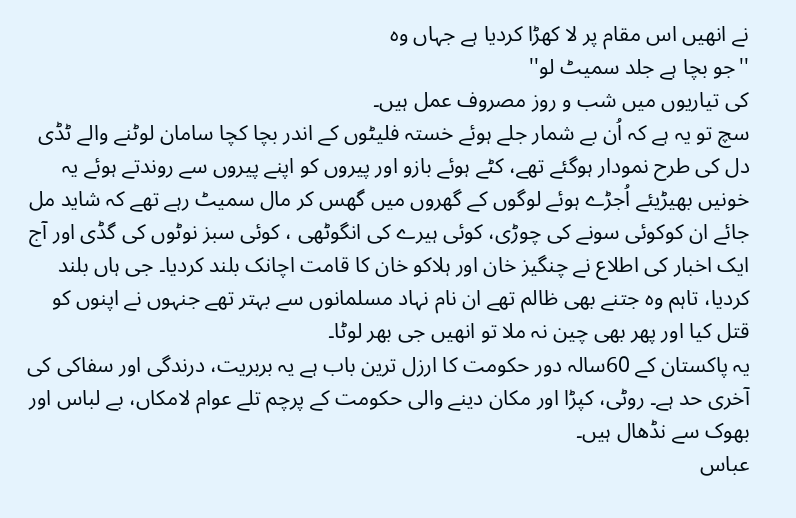نے انھیں اس مقام پر لا کھڑا کردیا ہے جہاں وہ
''جو بچا ہے جلد سمیٹ لو''
کی تیاریوں میں شب و روز مصروف عمل ہیں۔
سچ تو یہ ہے کہ اُن بے شمار جلے ہوئے خستہ فلیٹوں کے اندر بچا کچا سامان لوٹنے والے ٹڈی دل کی طرح نمودار ہوگئے تھے، کٹے ہوئے بازو اور پیروں کو اپنے پیروں سے روندتے ہوئے یہ خونیں بھیڑیئے اُجڑے ہوئے لوگوں کے گھروں میں گھس کر مال سمیٹ رہے تھے کہ شاید مل جائے ان کوکوئی سونے کی چوڑی، کوئی ہیرے کی انگوٹھی ، کوئی سبز نوٹوں کی گڈی اور آج ایک اخبار کی اطلاع نے چنگیز خان اور ہلاکو خان کا قامت اچانک بلند کردیا۔ جی ہاں بلند کردیا، تاہم وہ جتنے بھی ظالم تھے ان نام نہاد مسلمانوں سے بہتر تھے جنہوں نے اپنوں کو قتل کیا اور پھر بھی چین نہ ملا تو انھیں جی بھر لوٹا۔
یہ پاکستان کے 60سالہ دور حکومت کا ارزل ترین باب ہے یہ بربریت، درندگی اور سفاکی کی آخری حد ہے۔ روٹی، کپڑا اور مکان دینے والی حکومت کے پرچم تلے عوام لامکاں، بے لباس اور بھوک سے نڈھال ہیں۔
عباس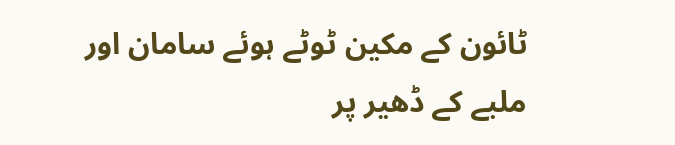ٹائون کے مکین ٹوٹے ہوئے سامان اور ملبے کے ڈھیر پر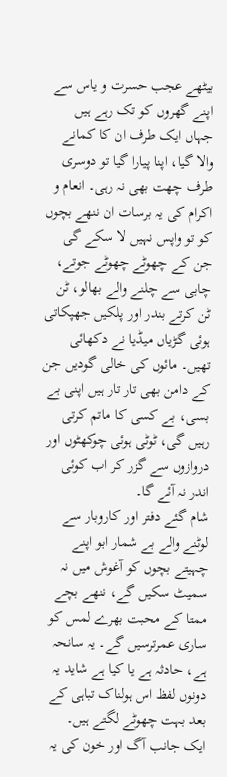بیٹھے عجب حسرت و یاس سے اپنے گھروں کو تک رہے ہیں جہاں ایک طرف ان کا کمانے والا گیا، اپنا پیارا گیا تو دوسری طرف چھت بھی نہ رہی۔ انعام و اکرام کی یہ برسات ان ننھے بچوں کو تو واپس نہیں لا سکے گی جن کے چھوٹے چھوٹے جوتے، چابی سے چلنے والے بھالو، ٹن ٹن کرتے بندر اور پلکیں جھپکاتی ہوئی گڑیاں میڈیا نے دکھائی تھیں۔ مائوں کی خالی گودیں جن کے دامن بھی تار تار ہیں اپنی بے بسی، بے کسی کا ماتم کرتی رہیں گی، ٹوٹی ہوئی چوکھٹوں اور دروازوں سے گزر کر اب کوئی اندر نہ آئے گا۔
شام گئے دفتر اور کاروبار سے لوٹنے والے بے شمار ابو اپنے چہیتے بچوں کو آغوش میں نہ سمیٹ سکیں گے، ننھے بچے ممتا کے محبت بھرے لمس کو ساری عمرترسیں گے۔ یہ سانحہ ہے، حادثہ ہے یا کیا ہے شاید یہ دونوں لفظ اس ہولناک تباہی کے بعد بہت چھوٹے لگتے ہیں۔
ایک جانب آگ اور خون کی یہ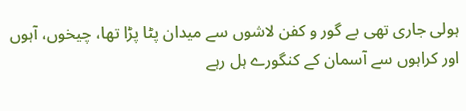ہولی جاری تھی بے گور و کفن لاشوں سے میدان پٹا پڑا تھا، چیخوں، آہوں اور کراہوں سے آسمان کے کنگورے ہل رہے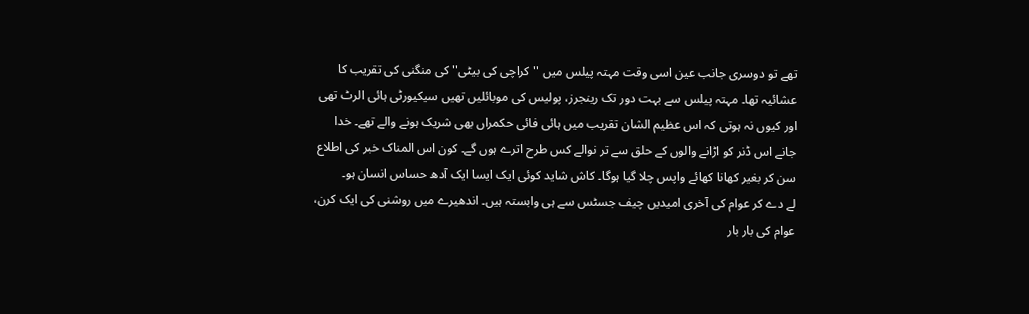تھے تو دوسری جانب عین اسی وقت مہتہ پیلس میں ''کراچی کی بیٹی'' کی منگنی کی تقریب کا عشائیہ تھا۔ مہتہ پیلس سے بہت دور تک رینجرز، پولیس کی موبائلیں تھیں سیکیورٹی ہائی الرٹ تھی اور کیوں نہ ہوتی کہ اس عظیم الشان تقریب میں ہائی فائی حکمراں بھی شریک ہونے والے تھے۔ خدا جانے اس ڈنر کو اڑانے والوں کے حلق سے تر نوالے کس طرح اترے ہوں گے۔ کون اس المناک خبر کی اطلاع سن کر بغیر کھانا کھائے واپس چلا گیا ہوگا۔ کاش شاید کوئی ایک ایسا ایک آدھ حساس انسان ہو۔
لے دے کر عوام کی آخری امیدیں چیف جسٹس سے ہی وابستہ ہیں۔ اندھیرے میں روشنی کی ایک کرن، عوام کی بار بار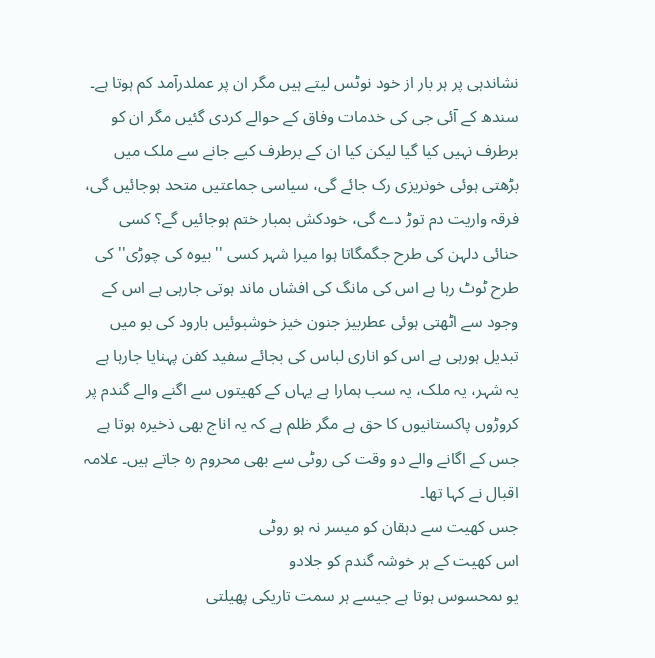نشاندہی پر ہر بار از خود نوٹس لیتے ہیں مگر ان پر عملدرآمد کم ہوتا ہے۔
سندھ کے آئی جی کی خدمات وفاق کے حوالے کردی گئیں مگر ان کو برطرف نہیں کیا گیا لیکن کیا ان کے برطرف کیے جانے سے ملک میں بڑھتی ہوئی خونریزی رک جائے گی، سیاسی جماعتیں متحد ہوجائیں گی، فرقہ واریت دم توڑ دے گی، خودکش بمبار ختم ہوجائیں گے؟ کسی حنائی دلہن کی طرح جگمگاتا ہوا میرا شہر کسی ''بیوہ کی چوڑی'' کی طرح ٹوٹ رہا ہے اس کی مانگ کی افشاں ماند ہوتی جارہی ہے اس کے وجود سے اٹھتی ہوئی عطربیز جنون خیز خوشبوئیں بارود کی بو میں تبدیل ہورہی ہے اس کو اناری لباس کی بجائے سفید کفن پہنایا جارہا ہے یہ شہر، یہ ملک، یہ سب ہمارا ہے یہاں کے کھیتوں سے اگنے والے گندم پر کروڑوں پاکستانیوں کا حق ہے مگر ظلم ہے کہ یہ اناج بھی ذخیرہ ہوتا ہے جس کے اگانے والے دو وقت کی روٹی سے بھی محروم رہ جاتے ہیں۔ علامہ اقبال نے کہا تھا۔
جس کھیت سے دہقان کو میسر نہ ہو روٹی
اس کھیت کے ہر خوشہ گندم کو جلادو
یو ںمحسوس ہوتا ہے جیسے ہر سمت تاریکی پھیلتی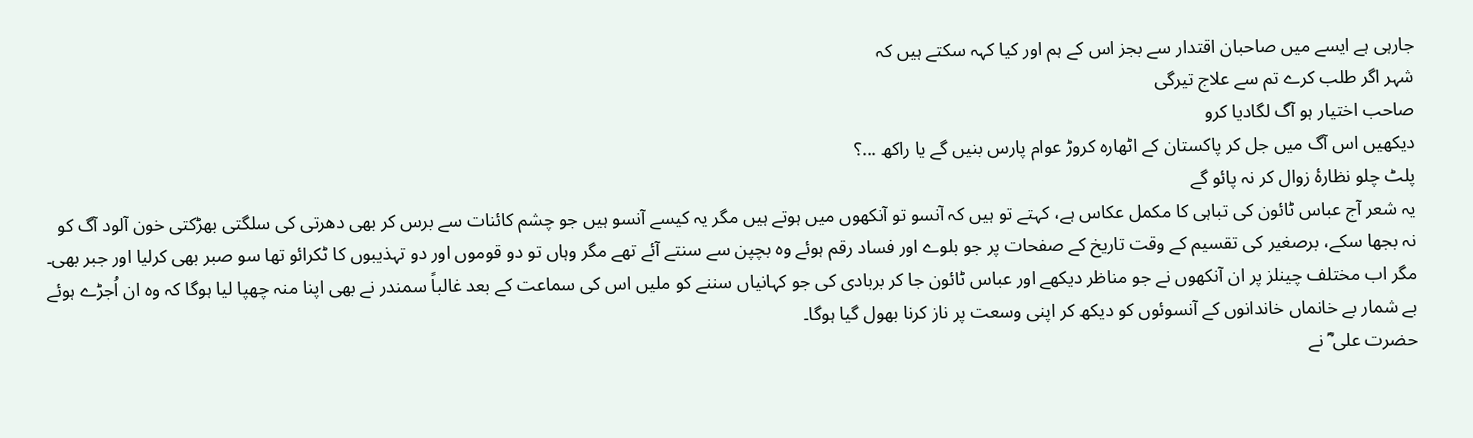جارہی ہے ایسے میں صاحبان اقتدار سے بجز اس کے ہم اور کیا کہہ سکتے ہیں کہ
شہر اگر طلب کرے تم سے علاج تیرگی
صاحب اختیار ہو آگ لگادیا کرو
دیکھیں اس آگ میں جل کر پاکستان کے اٹھارہ کروڑ عوام پارس بنیں گے یا راکھ ...؟
پلٹ چلو نظارۂ زوال کر نہ پائو گے
یہ شعر آج عباس ٹائون کی تباہی کا مکمل عکاس ہے، کہتے تو ہیں کہ آنسو تو آنکھوں میں ہوتے ہیں مگر یہ کیسے آنسو ہیں جو چشم کائنات سے برس کر بھی دھرتی کی سلگتی بھڑکتی خون آلود آگ کو نہ بجھا سکے، برصغیر کی تقسیم کے وقت تاریخ کے صفحات پر جو بلوے اور فساد رقم ہوئے وہ بچپن سے سنتے آئے تھے مگر وہاں تو دو قوموں اور دو تہذیبوں کا ٹکرائو تھا سو صبر بھی کرلیا اور جبر بھی۔ مگر اب مختلف چینلز پر ان آنکھوں نے جو مناظر دیکھے اور عباس ٹائون جا کر بربادی کی جو کہانیاں سننے کو ملیں اس کی سماعت کے بعد غالباً سمندر نے بھی اپنا منہ چھپا لیا ہوگا کہ وہ ان اُجڑے ہوئے بے شمار بے خانماں خاندانوں کے آنسوئوں کو دیکھ کر اپنی وسعت پر ناز کرنا بھول گیا ہوگا۔
حضرت علی ؓ نے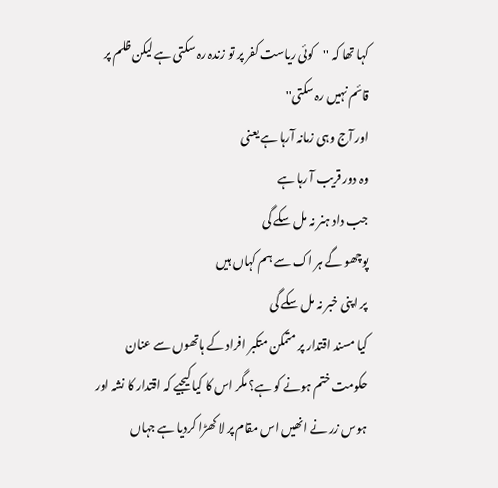کہا تھا کہ ''کوئی ریاست کفر پر تو زندہ رہ سکتی ہے لیکن ظلم پر قائم نہیں رہ سکتی''
اور آج وہی زمانہ آرہا ہے یعنی
وہ دور قریب آ رہا ہے
جب داد ہنر نہ مل سکے گی
پوچھو گے ہر اک سے ہم کہاں ہیں
پر اپنی خبر نہ مل سکے گی
کیا مسند اقتدار پر متمکن متکبر افراد کے ہاتھوں سے عنان حکومت ختم ہونے کو ہے؟ مگر اس کا کیا کیجیے کہ اقتدار کا نشہ اور ہوس زر نے انھیں اس مقام پر لا کھڑا کردیا ہے جہاں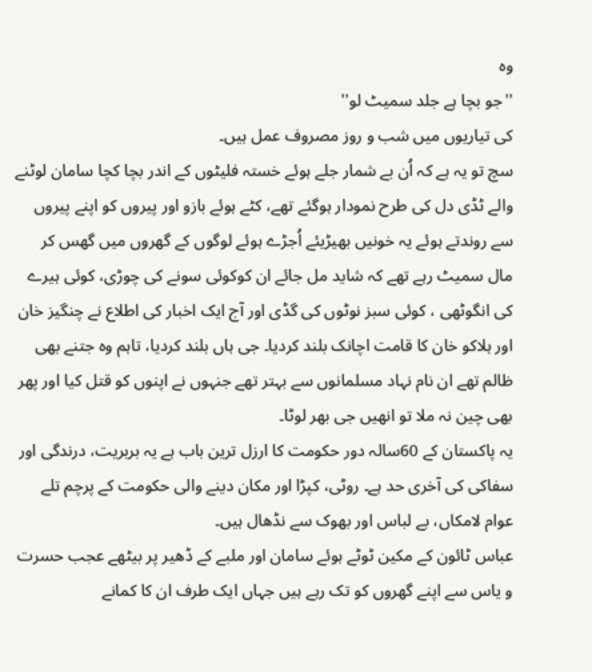وہ
''جو بچا ہے جلد سمیٹ لو''
کی تیاریوں میں شب و روز مصروف عمل ہیں۔
سچ تو یہ ہے کہ اُن بے شمار جلے ہوئے خستہ فلیٹوں کے اندر بچا کچا سامان لوٹنے والے ٹڈی دل کی طرح نمودار ہوگئے تھے، کٹے ہوئے بازو اور پیروں کو اپنے پیروں سے روندتے ہوئے یہ خونیں بھیڑیئے اُجڑے ہوئے لوگوں کے گھروں میں گھس کر مال سمیٹ رہے تھے کہ شاید مل جائے ان کوکوئی سونے کی چوڑی، کوئی ہیرے کی انگوٹھی ، کوئی سبز نوٹوں کی گڈی اور آج ایک اخبار کی اطلاع نے چنگیز خان اور ہلاکو خان کا قامت اچانک بلند کردیا۔ جی ہاں بلند کردیا، تاہم وہ جتنے بھی ظالم تھے ان نام نہاد مسلمانوں سے بہتر تھے جنہوں نے اپنوں کو قتل کیا اور پھر بھی چین نہ ملا تو انھیں جی بھر لوٹا۔
یہ پاکستان کے 60سالہ دور حکومت کا ارزل ترین باب ہے یہ بربریت، درندگی اور سفاکی کی آخری حد ہے۔ روٹی، کپڑا اور مکان دینے والی حکومت کے پرچم تلے عوام لامکاں، بے لباس اور بھوک سے نڈھال ہیں۔
عباس ٹائون کے مکین ٹوٹے ہوئے سامان اور ملبے کے ڈھیر پر بیٹھے عجب حسرت و یاس سے اپنے گھروں کو تک رہے ہیں جہاں ایک طرف ان کا کمانے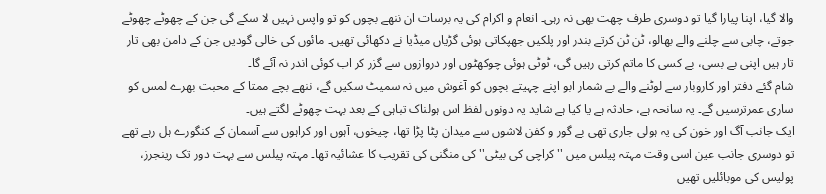والا گیا، اپنا پیارا گیا تو دوسری طرف چھت بھی نہ رہی۔ انعام و اکرام کی یہ برسات ان ننھے بچوں کو تو واپس نہیں لا سکے گی جن کے چھوٹے چھوٹے جوتے، چابی سے چلنے والے بھالو، ٹن ٹن کرتے بندر اور پلکیں جھپکاتی ہوئی گڑیاں میڈیا نے دکھائی تھیں۔ مائوں کی خالی گودیں جن کے دامن بھی تار تار ہیں اپنی بے بسی، بے کسی کا ماتم کرتی رہیں گی، ٹوٹی ہوئی چوکھٹوں اور دروازوں سے گزر کر اب کوئی اندر نہ آئے گا۔
شام گئے دفتر اور کاروبار سے لوٹنے والے بے شمار ابو اپنے چہیتے بچوں کو آغوش میں نہ سمیٹ سکیں گے، ننھے بچے ممتا کے محبت بھرے لمس کو ساری عمرترسیں گے۔ یہ سانحہ ہے، حادثہ ہے یا کیا ہے شاید یہ دونوں لفظ اس ہولناک تباہی کے بعد بہت چھوٹے لگتے ہیں۔
ایک جانب آگ اور خون کی یہ ہولی جاری تھی بے گور و کفن لاشوں سے میدان پٹا پڑا تھا، چیخوں، آہوں اور کراہوں سے آسمان کے کنگورے ہل رہے تھے تو دوسری جانب عین اسی وقت مہتہ پیلس میں ''کراچی کی بیٹی'' کی منگنی کی تقریب کا عشائیہ تھا۔ مہتہ پیلس سے بہت دور تک رینجرز، پولیس کی موبائلیں تھیں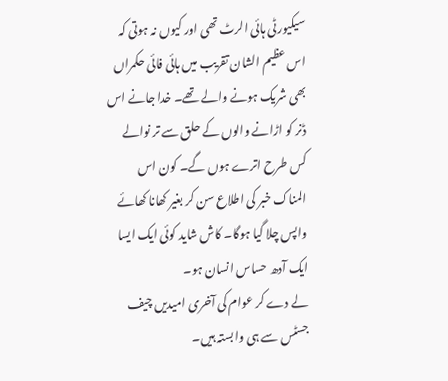سیکیورٹی ہائی الرٹ تھی اور کیوں نہ ہوتی کہ اس عظیم الشان تقریب میں ہائی فائی حکمراں بھی شریک ہونے والے تھے۔ خدا جانے اس ڈنر کو اڑانے والوں کے حلق سے تر نوالے کس طرح اترے ہوں گے۔ کون اس المناک خبر کی اطلاع سن کر بغیر کھانا کھائے واپس چلا گیا ہوگا۔ کاش شاید کوئی ایک ایسا ایک آدھ حساس انسان ہو۔
لے دے کر عوام کی آخری امیدیں چیف جسٹس سے ہی وابستہ ہیں۔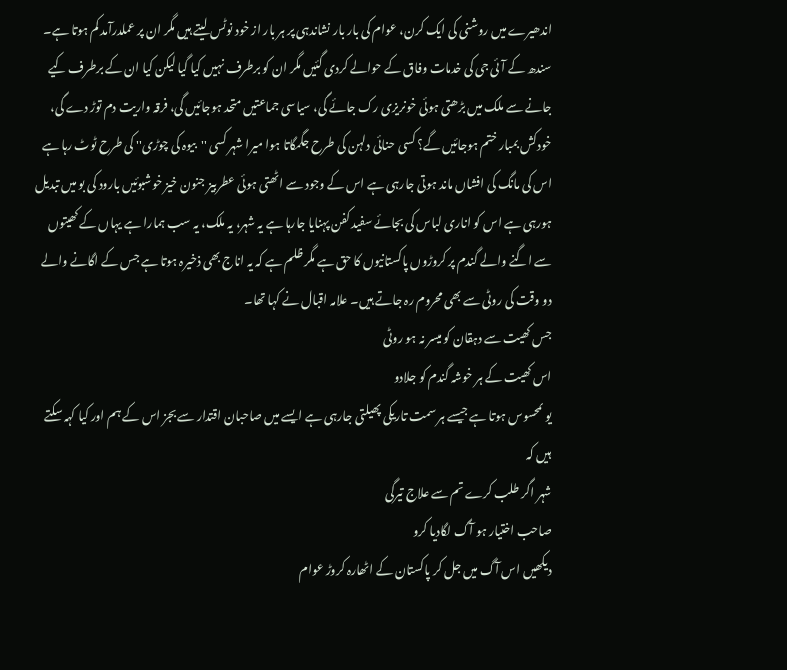اندھیرے میں روشنی کی ایک کرن، عوام کی بار بار نشاندہی پر ہر بار از خود نوٹس لیتے ہیں مگر ان پر عملدرآمد کم ہوتا ہے۔
سندھ کے آئی جی کی خدمات وفاق کے حوالے کردی گئیں مگر ان کو برطرف نہیں کیا گیا لیکن کیا ان کے برطرف کیے جانے سے ملک میں بڑھتی ہوئی خونریزی رک جائے گی، سیاسی جماعتیں متحد ہوجائیں گی، فرقہ واریت دم توڑ دے گی، خودکش بمبار ختم ہوجائیں گے؟ کسی حنائی دلہن کی طرح جگمگاتا ہوا میرا شہر کسی ''بیوہ کی چوڑی'' کی طرح ٹوٹ رہا ہے اس کی مانگ کی افشاں ماند ہوتی جارہی ہے اس کے وجود سے اٹھتی ہوئی عطربیز جنون خیز خوشبوئیں بارود کی بو میں تبدیل ہورہی ہے اس کو اناری لباس کی بجائے سفید کفن پہنایا جارہا ہے یہ شہر، یہ ملک، یہ سب ہمارا ہے یہاں کے کھیتوں سے اگنے والے گندم پر کروڑوں پاکستانیوں کا حق ہے مگر ظلم ہے کہ یہ اناج بھی ذخیرہ ہوتا ہے جس کے اگانے والے دو وقت کی روٹی سے بھی محروم رہ جاتے ہیں۔ علامہ اقبال نے کہا تھا۔
جس کھیت سے دہقان کو میسر نہ ہو روٹی
اس کھیت کے ہر خوشہ گندم کو جلادو
یو ںمحسوس ہوتا ہے جیسے ہر سمت تاریکی پھیلتی جارہی ہے ایسے میں صاحبان اقتدار سے بجز اس کے ہم اور کیا کہہ سکتے ہیں کہ
شہر اگر طلب کرے تم سے علاج تیرگی
صاحب اختیار ہو آگ لگادیا کرو
دیکھیں اس آگ میں جل کر پاکستان کے اٹھارہ کروڑ عوام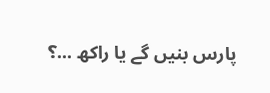پارس بنیں گے یا راکھ ...؟